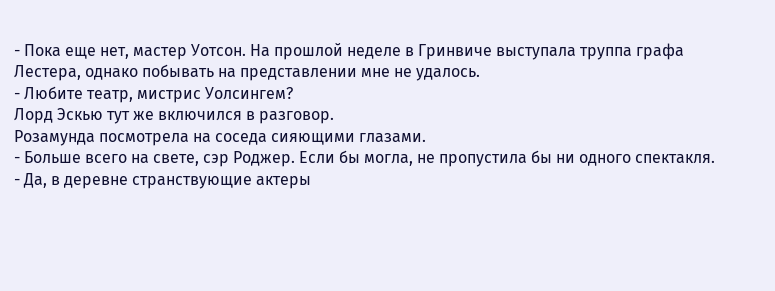- Пока еще нет, мастер Уотсон. На прошлой неделе в Гринвиче выступала труппа графа Лестера, однако побывать на представлении мне не удалось.
- Любите театр, мистрис Уолсингем?
Лорд Эскью тут же включился в разговор.
Розамунда посмотрела на соседа сияющими глазами.
- Больше всего на свете, сэр Роджер. Если бы могла, не пропустила бы ни одного спектакля.
- Да, в деревне странствующие актеры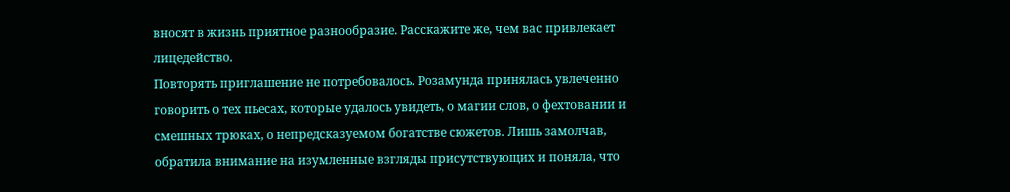вносят в жизнь приятное разнообразие. Расскажите же, чем вас привлекает лицедейство.
Повторять приглашение не потребовалось. Розамунда принялась увлеченно говорить о тех пьесах, которые удалось увидеть, о магии слов, о фехтовании и смешных трюках, о непредсказуемом богатстве сюжетов. Лишь замолчав, обратила внимание на изумленные взгляды присутствующих и поняла, что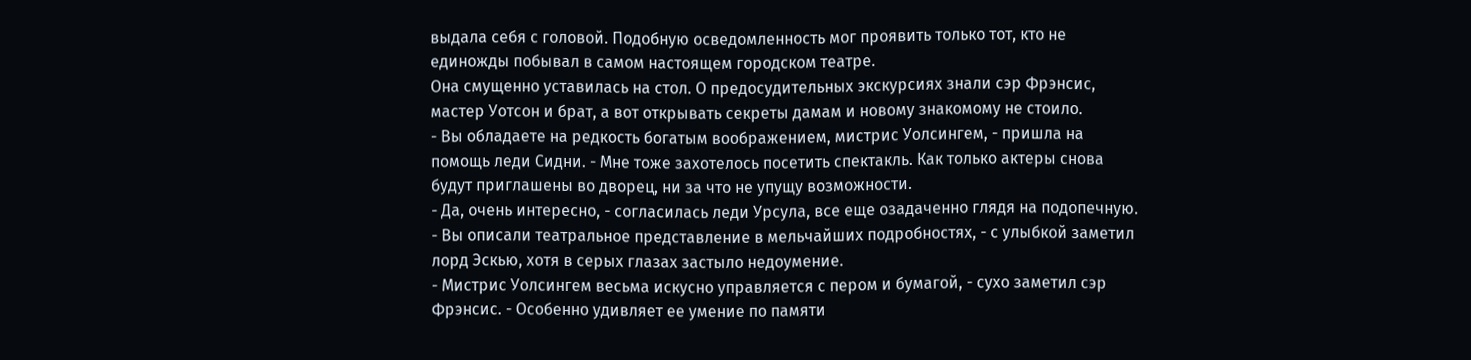выдала себя с головой. Подобную осведомленность мог проявить только тот, кто не единожды побывал в самом настоящем городском театре.
Она смущенно уставилась на стол. О предосудительных экскурсиях знали сэр Фрэнсис, мастер Уотсон и брат, а вот открывать секреты дамам и новому знакомому не стоило.
- Вы обладаете на редкость богатым воображением, мистрис Уолсингем, - пришла на помощь леди Сидни. - Мне тоже захотелось посетить спектакль. Как только актеры снова будут приглашены во дворец, ни за что не упущу возможности.
- Да, очень интересно, - согласилась леди Урсула, все еще озадаченно глядя на подопечную.
- Вы описали театральное представление в мельчайших подробностях, - с улыбкой заметил лорд Эскью, хотя в серых глазах застыло недоумение.
- Мистрис Уолсингем весьма искусно управляется с пером и бумагой, - сухо заметил сэр Фрэнсис. - Особенно удивляет ее умение по памяти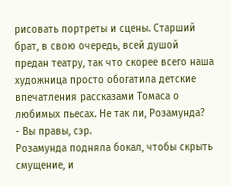рисовать портреты и сцены. Старший брат, в свою очередь, всей душой предан театру, так что скорее всего наша художница просто обогатила детские впечатления рассказами Томаса о любимых пьесах. Не так ли, Розамунда?
- Вы правы, сэр.
Розамунда подняла бокал, чтобы скрыть смущение, и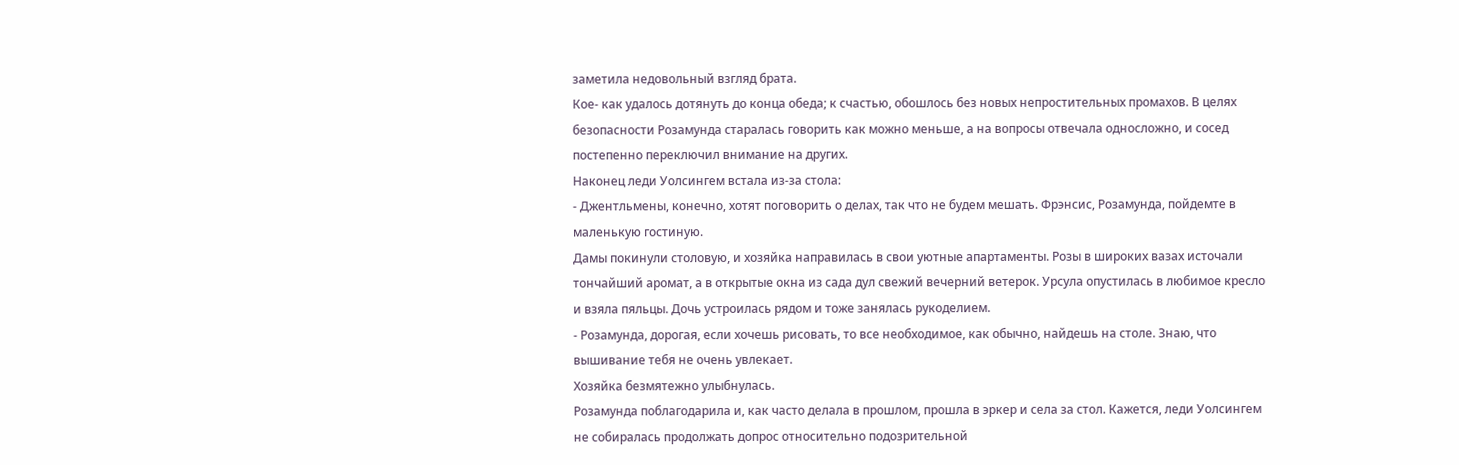заметила недовольный взгляд брата.
Кое- как удалось дотянуть до конца обеда; к счастью, обошлось без новых непростительных промахов. В целях безопасности Розамунда старалась говорить как можно меньше, а на вопросы отвечала односложно, и сосед постепенно переключил внимание на других.
Наконец леди Уолсингем встала из-за стола:
- Джентльмены, конечно, хотят поговорить о делах, так что не будем мешать. Фрэнсис, Розамунда, пойдемте в маленькую гостиную.
Дамы покинули столовую, и хозяйка направилась в свои уютные апартаменты. Розы в широких вазах источали тончайший аромат, а в открытые окна из сада дул свежий вечерний ветерок. Урсула опустилась в любимое кресло и взяла пяльцы. Дочь устроилась рядом и тоже занялась рукоделием.
- Розамунда, дорогая, если хочешь рисовать, то все необходимое, как обычно, найдешь на столе. Знаю, что вышивание тебя не очень увлекает.
Хозяйка безмятежно улыбнулась.
Розамунда поблагодарила и, как часто делала в прошлом, прошла в эркер и села за стол. Кажется, леди Уолсингем не собиралась продолжать допрос относительно подозрительной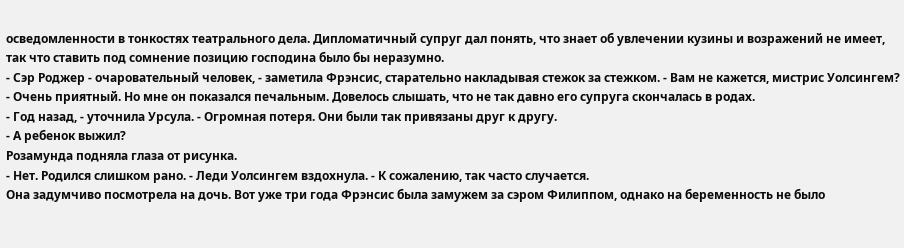осведомленности в тонкостях театрального дела. Дипломатичный супруг дал понять, что знает об увлечении кузины и возражений не имеет, так что ставить под сомнение позицию господина было бы неразумно.
- Сэр Роджер - очаровательный человек, - заметила Фрэнсис, старательно накладывая стежок за стежком. - Вам не кажется, мистрис Уолсингем?
- Очень приятный. Но мне он показался печальным. Довелось слышать, что не так давно его супруга скончалась в родах.
- Год назад, - уточнила Урсула. - Огромная потеря. Они были так привязаны друг к другу.
- А ребенок выжил?
Розамунда подняла глаза от рисунка.
- Нет. Родился слишком рано. - Леди Уолсингем вздохнула. - К сожалению, так часто случается.
Она задумчиво посмотрела на дочь. Вот уже три года Фрэнсис была замужем за сэром Филиппом, однако на беременность не было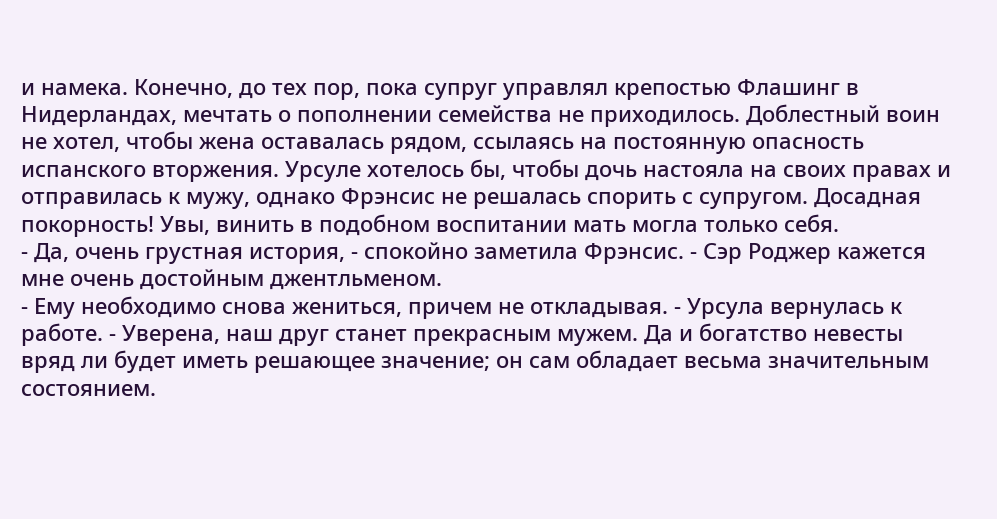и намека. Конечно, до тех пор, пока супруг управлял крепостью Флашинг в Нидерландах, мечтать о пополнении семейства не приходилось. Доблестный воин не хотел, чтобы жена оставалась рядом, ссылаясь на постоянную опасность испанского вторжения. Урсуле хотелось бы, чтобы дочь настояла на своих правах и отправилась к мужу, однако Фрэнсис не решалась спорить с супругом. Досадная покорность! Увы, винить в подобном воспитании мать могла только себя.
- Да, очень грустная история, - спокойно заметила Фрэнсис. - Сэр Роджер кажется мне очень достойным джентльменом.
- Ему необходимо снова жениться, причем не откладывая. - Урсула вернулась к работе. - Уверена, наш друг станет прекрасным мужем. Да и богатство невесты вряд ли будет иметь решающее значение; он сам обладает весьма значительным состоянием.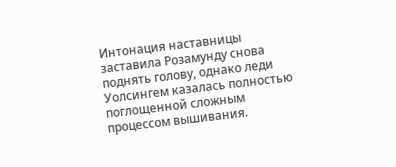Интонация наставницы заставила Розамунду снова поднять голову, однако леди Уолсингем казалась полностью поглощенной сложным процессом вышивания.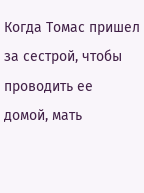Когда Томас пришел за сестрой, чтобы проводить ее домой, мать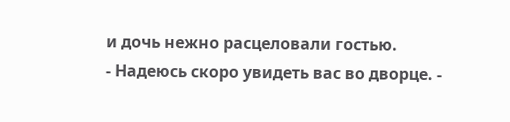и дочь нежно расцеловали гостью.
- Надеюсь скоро увидеть вас во дворце. -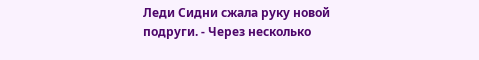Леди Сидни сжала руку новой подруги. - Через несколько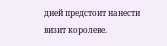дней предстоит нанести визит королеве.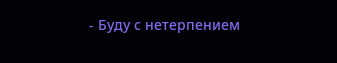- Буду с нетерпением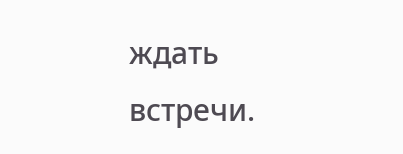ждать встречи.